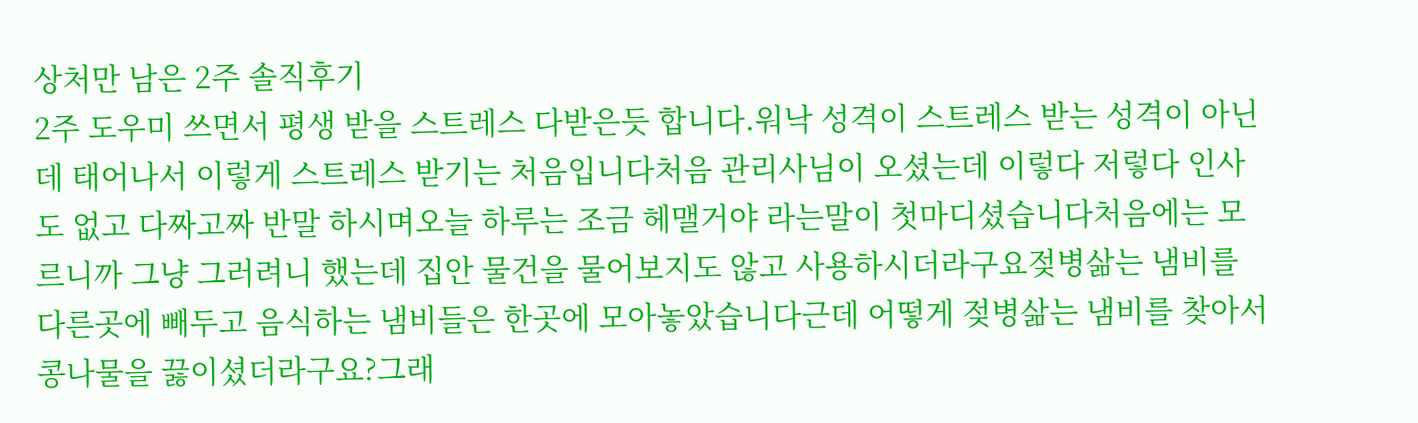상처만 남은 2주 솔직후기
2주 도우미 쓰면서 평생 받을 스트레스 다받은듯 합니다.워낙 성격이 스트레스 받는 성격이 아닌데 태어나서 이렇게 스트레스 받기는 처음입니다처음 관리사님이 오셨는데 이렇다 저렇다 인사도 없고 다짜고짜 반말 하시며오늘 하루는 조금 헤맬거야 라는말이 첫마디셨습니다처음에는 모르니까 그냥 그러려니 했는데 집안 물건을 물어보지도 않고 사용하시더라구요젖병삶는 냄비를 다른곳에 빼두고 음식하는 냄비들은 한곳에 모아놓았습니다근데 어떻게 젖병삶는 냄비를 찾아서 콩나물을 끓이셨더라구요?그래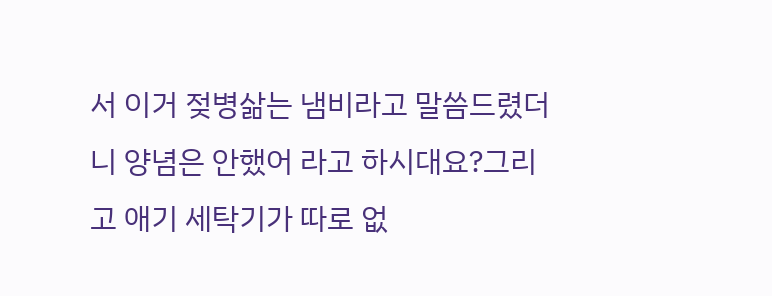서 이거 젖병삶는 냄비라고 말씀드렸더니 양념은 안했어 라고 하시대요?그리고 애기 세탁기가 따로 없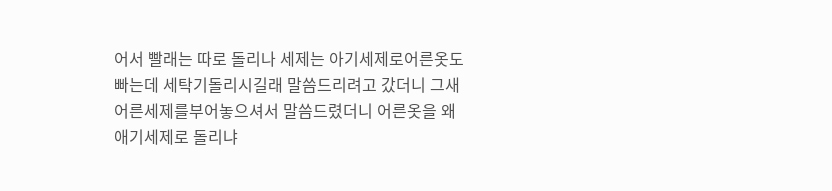어서 빨래는 따로 돌리나 세제는 아기세제로어른옷도 빠는데 세탁기돌리시길래 말씀드리려고 갔더니 그새 어른세제를부어놓으셔서 말씀드렸더니 어른옷을 왜 애기세제로 돌리냐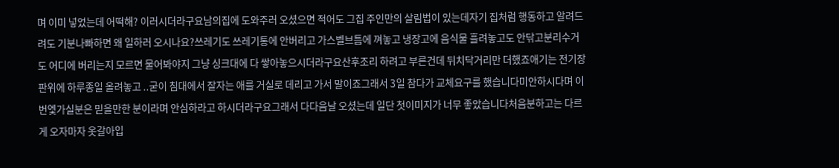며 이미 넣었는데 어떡해? 이러시더라구요남의집에 도와주러 오셨으면 적어도 그집 주인만의 살림법이 있는데자기 집처럼 행동하고 알려드려도 기분나빠하면 왜 일하러 오시나요?쓰레기도 쓰레기통에 안버리고 가스벨브틈에 껴놓고 냉장고에 음식물 흘려놓고도 안닦고분리수거도 어디에 버리는지 모르면 물어봐야지 그냥 싱크대에 다 쌓아놓으시더라구요산후조리 하려고 부른건데 뒤치닥거리만 더했죠애기는 전기장판위에 하루종일 올려놓고 ..굳이 침대에서 잘자는 애를 거실로 데리고 가서 말이죠그래서 3일 참다가 교체요구를 했습니다미안하시다며 이번엧가실분은 믿을만한 분이라며 안심하라고 하시더라구요그래서 다다음날 오셨는데 일단 첫이미지가 너무 좋았습니다처음분하고는 다르게 오자마자 옷갈아입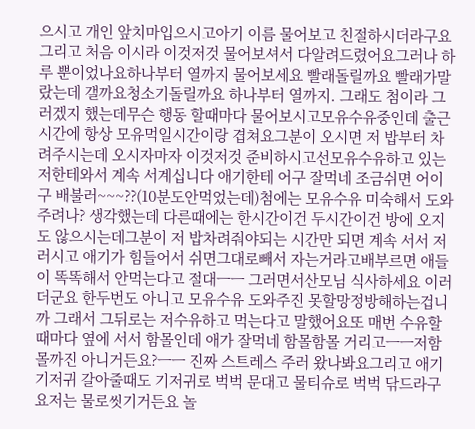으시고 개인 앞치마입으시고아기 이름 물어보고 친절하시더라구요그리고 처음 이시라 이것저것 물어보셔서 다알려드렸어요그러나 하루 뿐이었나요하나부터 열까지 물어보세요 빨래돌릴까요 빨래가말랐는데 갤까요청소기돌릴까요 하나부터 열까지. 그래도 첨이라 그러겠지 했는데무슨 행동 할때마다 물어보시고모유수유중인데 출근시간에 항상 모유먹일시간이랑 겹쳐요그분이 오시면 저 밥부터 차려주시는데 오시자마자 이것저것 준비하시고선모유수유하고 있는 저한테와서 계속 서계십니다 애기한테 어구 잘먹네 조금쉬면 어이구 배불러~~~??(10분도안먹었는데)첨에는 모유수유 미숙해서 도와주려나? 생각했는데 다른때에는 한시간이건 두시간이건 방에 오지도 않으시는데그분이 저 밥차려줘야되는 시간만 되면 계속 서서 저러시고 애기가 힘들어서 쉬면그대로빼서 자는거라고배부르면 애들이 똑똑해서 안먹는다고 절대ㅡㅡ 그러면서산모님 식사하세요 이러더군요 한두번도 아니고 모유수유 도와주진 못할망정방해하는겁니까 그래서 그뒤로는 저수유하고 먹는다고 말했어요또 매번 수유할때마다 옆에 서서 함몰인데 애가 잘먹네 함몰함몰 거리고ㅡㅡ저함몰까진 아니거든요?ㅡㅡ 진짜 스트레스 주러 왔나봐요그리고 애기 기저귀 갈아줄때도 기저귀로 벅벅 문대고 물티슈로 벅벅 닦드라구요저는 물로씻기거든요 놀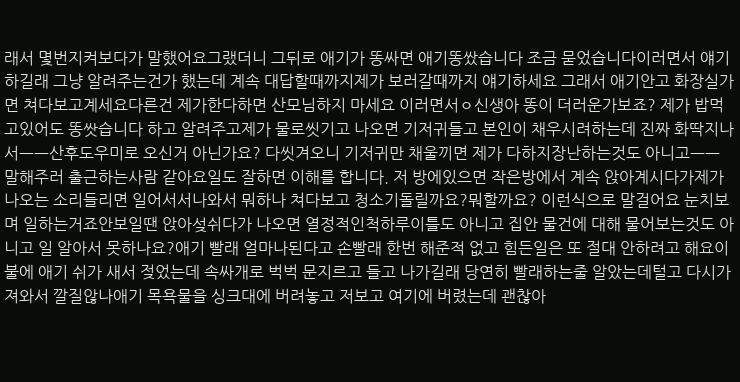래서 몇번지켜보다가 말했어요그랬더니 그뒤로 애기가 똥싸면 애기똥쌌습니다 조금 묻었습니다이러면서 얘기하길래 그냥 알려주는건가 했는데 계속 대답할때까지제가 보러갈때까지 얘기하세요 그래서 애기안고 화장실가면 쳐다보고계세요다른건 제가한다하면 산모님하지 마세요 이러면서ㅇ신생아 똥이 더러운가보죠? 제가 밥먹고있어도 똥쌋습니다 하고 알려주고제가 물로씻기고 나오면 기저귀들고 본인이 채우시려하는데 진짜 화딱지나서ㅡㅡ산후도우미로 오신거 아닌가요? 다씻겨오니 기저귀만 채울끼면 제가 다하지장난하는것도 아니고ㅡㅡ 말해주러 출근하는사람 같아요일도 잘하면 이해를 합니다. 저 방에있으면 작은방에서 계속 앉아계시다가제가나오는 소리들리면 일어서서나와서 뭐하나 쳐다보고 청소기돌릴까요?뭐할까요? 이런식으로 말걸어요 눈치보며 일하는거죠안보일땐 앉아섲쉬다가 나오면 열정적인척하루이틀도 아니고 집안 물건에 대해 물어보는것도 아니고 일 알아서 못하나요?애기 빨래 얼마나된다고 손빨래 한번 해준적 없고 힘든일은 또 절대 안하려고 해요이불에 애기 쉬가 새서 젖었는데 속싸개로 벅벅 문지르고 들고 나가길래 당연히 빨래하는줄 알았는데털고 다시가져와서 깔질않나애기 목욕물을 싱크대에 버려놓고 저보고 여기에 버렸는데 괜찮아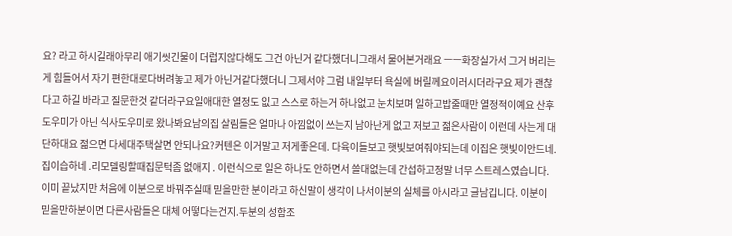요? 라고 하시길래아무리 애기씻긴물이 더럽지않다해도 그건 아닌거 같다했더니그래서 물어본거래요 ㅡㅡ화장실가서 그거 버리는게 힘들어서 자기 편한대로다버려놓고 제가 아닌거같다했더니 그제서야 그럼 내일부터 욕실에 버릴께요이러시더라구요 제가 괜찮다고 하길 바라고 질문한것 같더라구요일애대한 열정도 잆고 스스로 하는거 하나없고 눈치보며 일하고밥줄때만 열정적이예요 산후도우미가 아닌 식사도우미로 왔나봐요남의집 살림들은 얼마나 아낌없이 쓰는지 남아난게 없고 저보고 젊은사람이 이런데 사는게 대단하대요 젊으면 다세대주택살면 안되나요?커텐은 이거말고 저게좋은데. 다육이들보고 햇빛보여줘야되는데 이집은 햇빛이안드네.집이습하네 .리모델링할때집문턱좀 없애지 . 이런식으로 일은 하나도 안하면서 쓸대없는데 간섭하고정말 너무 스트레스였습니다.이미 끝났지만 처음에 이분으로 바꿔주실때 믿을만한 분이라고 하신말이 생각이 나서이분의 실체를 아시라고 글남깁니다. 이분이 믿을만하분이면 다른사람들은 대체 어떻다는건지.두분의 성함조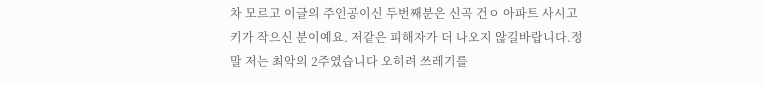차 모르고 이글의 주인공이신 두번째분은 신곡 건ㅇ 아파트 사시고 키가 작으신 분이예요. 저같은 피해자가 더 나오지 않길바랍니다.정말 저는 최악의 2주였습니다 오히려 쓰레기를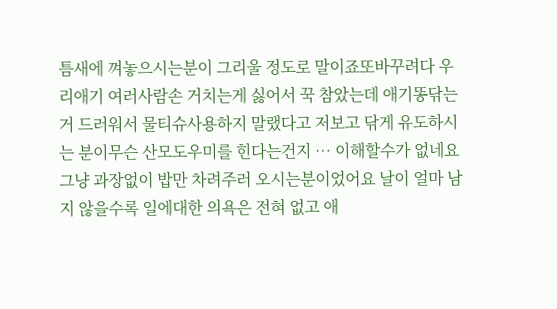틈새에 껴놓으시는분이 그리울 정도로 말이죠또바꾸려다 우리애기 여러사람손 거치는게 싫어서 꾹 참았는데 애기똥닦는거 드러워서 물티슈사용하지 말랬다고 저보고 닦게 유도하시는 분이무슨 산모도우미를 힌다는건지 … 이해할수가 없네요그냥 과장없이 밥만 차려주러 오시는분이었어요 날이 얼마 남지 않을수록 일에대한 의욕은 전혀 없고 애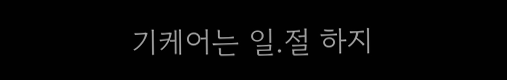기케어는 일.절 하지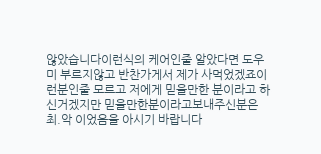않았습니다이런식의 케어인줄 알았다면 도우미 부르지않고 반찬가게서 제가 사먹었겠죠이런분인줄 모르고 저에게 믿을만한 분이라고 하신거겠지만 믿을만한분이라고보내주신분은 최.악 이었음을 아시기 바랍니다